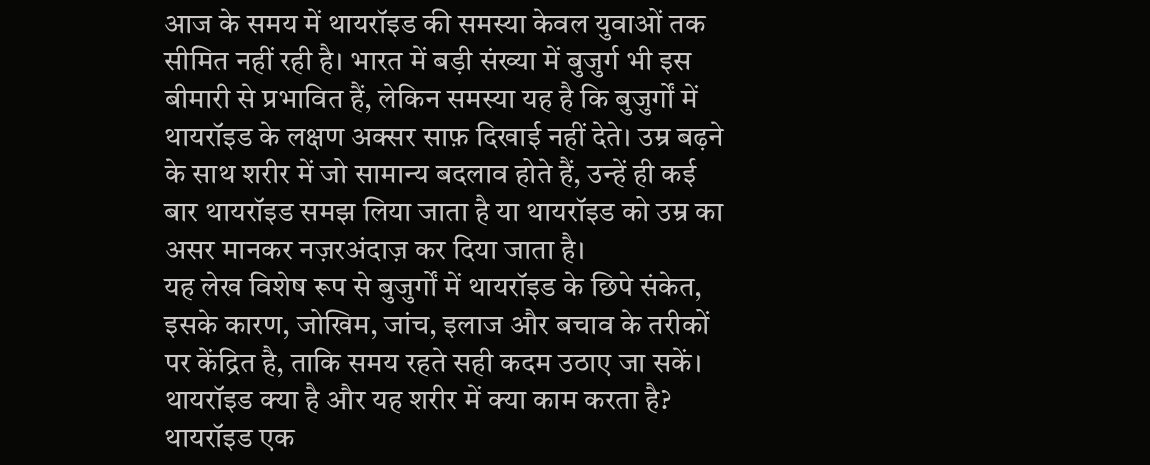आज के समय में थायरॉइड की समस्या केवल युवाओं तक सीमित नहीं रही है। भारत में बड़ी संख्या में बुजुर्ग भी इस बीमारी से प्रभावित हैं, लेकिन समस्या यह है कि बुजुर्गों में थायरॉइड के लक्षण अक्सर साफ़ दिखाई नहीं देते। उम्र बढ़ने के साथ शरीर में जो सामान्य बदलाव होते हैं, उन्हें ही कई बार थायरॉइड समझ लिया जाता है या थायरॉइड को उम्र का असर मानकर नज़रअंदाज़ कर दिया जाता है।
यह लेख विशेष रूप से बुजुर्गों में थायरॉइड के छिपे संकेत, इसके कारण, जोखिम, जांच, इलाज और बचाव के तरीकों पर केंद्रित है, ताकि समय रहते सही कदम उठाए जा सकें।
थायरॉइड क्या है और यह शरीर में क्या काम करता है?
थायरॉइड एक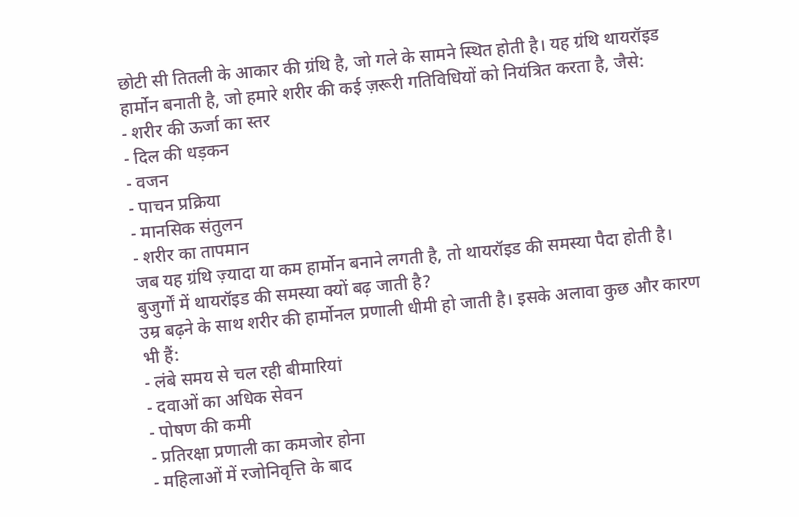छोटी सी तितली के आकार की ग्रंथि है, जो गले के सामने स्थित होती है। यह ग्रंथि थायरॉइड हार्मोन बनाती है, जो हमारे शरीर की कई ज़रूरी गतिविधियों को नियंत्रित करता है, जैसे:
- शरीर की ऊर्जा का स्तर
- दिल की धड़कन
- वजन
- पाचन प्रक्रिया
- मानसिक संतुलन
- शरीर का तापमान
जब यह ग्रंथि ज़्यादा या कम हार्मोन बनाने लगती है, तो थायरॉइड की समस्या पैदा होती है।
बुजुर्गों में थायरॉइड की समस्या क्यों बढ़ जाती है?
उम्र बढ़ने के साथ शरीर की हार्मोनल प्रणाली धीमी हो जाती है। इसके अलावा कुछ और कारण भी हैं:
- लंबे समय से चल रही बीमारियां
- दवाओं का अधिक सेवन
- पोषण की कमी
- प्रतिरक्षा प्रणाली का कमजोर होना
- महिलाओं में रजोनिवृत्ति के बाद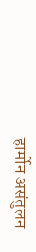हार्मोन असंतुलन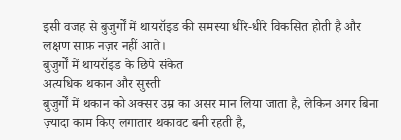इसी वजह से बुजुर्गों में थायरॉइड की समस्या धीरे-धीरे विकसित होती है और लक्षण साफ़ नज़र नहीं आते।
बुजुर्गों में थायरॉइड के छिपे संकेत
अत्यधिक थकान और सुस्ती
बुजुर्गों में थकान को अक्सर उम्र का असर मान लिया जाता है, लेकिन अगर बिना ज़्यादा काम किए लगातार थकावट बनी रहती है,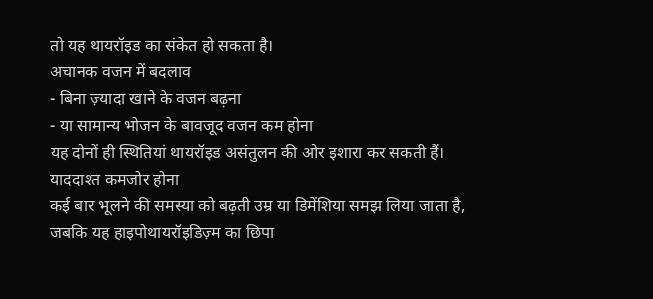तो यह थायरॉइड का संकेत हो सकता है।
अचानक वजन में बदलाव
- बिना ज़्यादा खाने के वजन बढ़ना
- या सामान्य भोजन के बावजूद वजन कम होना
यह दोनों ही स्थितियां थायरॉइड असंतुलन की ओर इशारा कर सकती हैं।
याददाश्त कमजोर होना
कई बार भूलने की समस्या को बढ़ती उम्र या डिमेंशिया समझ लिया जाता है, जबकि यह हाइपोथायरॉइडिज़्म का छिपा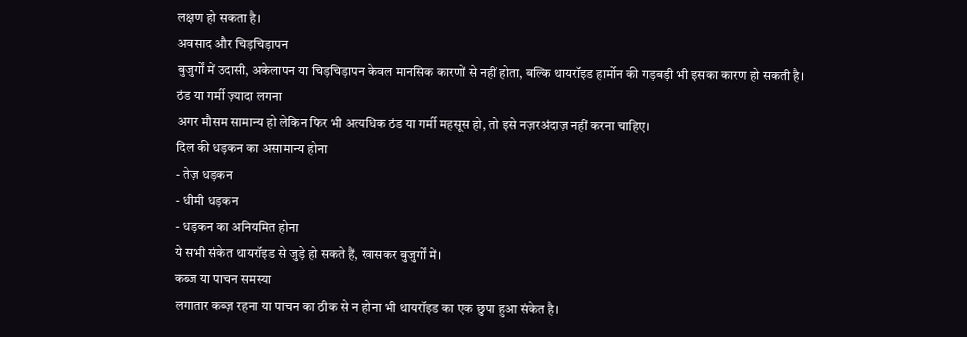लक्षण हो सकता है।
अवसाद और चिड़चिड़ापन
बुजुर्गों में उदासी, अकेलापन या चिड़चिड़ापन केवल मानसिक कारणों से नहीं होता, बल्कि थायरॉइड हार्मोन की गड़बड़ी भी इसका कारण हो सकती है।
ठंड या गर्मी ज़्यादा लगना
अगर मौसम सामान्य हो लेकिन फिर भी अत्यधिक ठंड या गर्मी महसूस हो, तो इसे नज़रअंदाज़ नहीं करना चाहिए।
दिल की धड़कन का असामान्य होना
- तेज़ धड़कन
- धीमी धड़कन
- धड़कन का अनियमित होना
ये सभी संकेत थायरॉइड से जुड़े हो सकते हैं, खासकर बुजुर्गों में।
कब्ज या पाचन समस्या
लगातार कब्ज़ रहना या पाचन का ठीक से न होना भी थायरॉइड का एक छुपा हुआ संकेत है।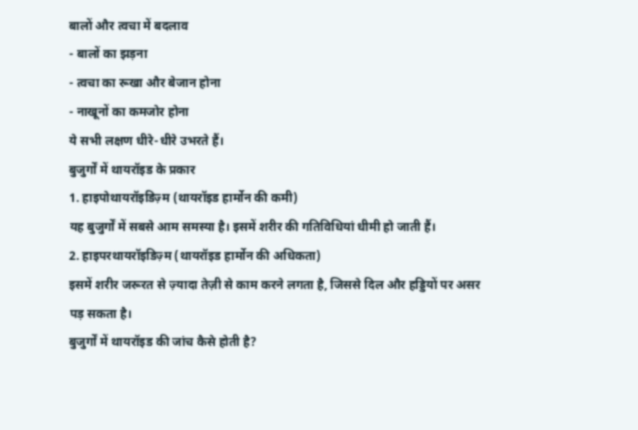बालों और त्वचा में बदलाव
- बालों का झड़ना
- त्वचा का रूखा और बेजान होना
- नाखूनों का कमजोर होना
ये सभी लक्षण धीरे-धीरे उभरते हैं।
बुजुर्गों में थायरॉइड के प्रकार
1. हाइपोथायरॉइडिज़्म (थायरॉइड हार्मोन की कमी)
यह बुजुर्गों में सबसे आम समस्या है। इसमें शरीर की गतिविधियां धीमी हो जाती हैं।
2. हाइपरथायरॉइडिज़्म (थायरॉइड हार्मोन की अधिकता)
इसमें शरीर जरूरत से ज़्यादा तेज़ी से काम करने लगता है, जिससे दिल और हड्डियों पर असर पड़ सकता है।
बुजुर्गों में थायरॉइड की जांच कैसे होती है?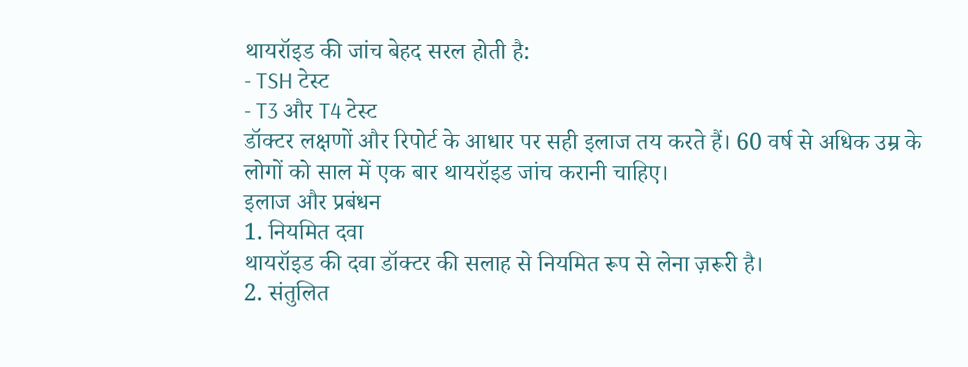थायरॉइड की जांच बेहद सरल होती है:
- TSH टेस्ट
- T3 और T4 टेस्ट
डॉक्टर लक्षणों और रिपोर्ट के आधार पर सही इलाज तय करते हैं। 60 वर्ष से अधिक उम्र के लोगों को साल में एक बार थायरॉइड जांच करानी चाहिए।
इलाज और प्रबंधन
1. नियमित दवा
थायरॉइड की दवा डॉक्टर की सलाह से नियमित रूप से लेना ज़रूरी है।
2. संतुलित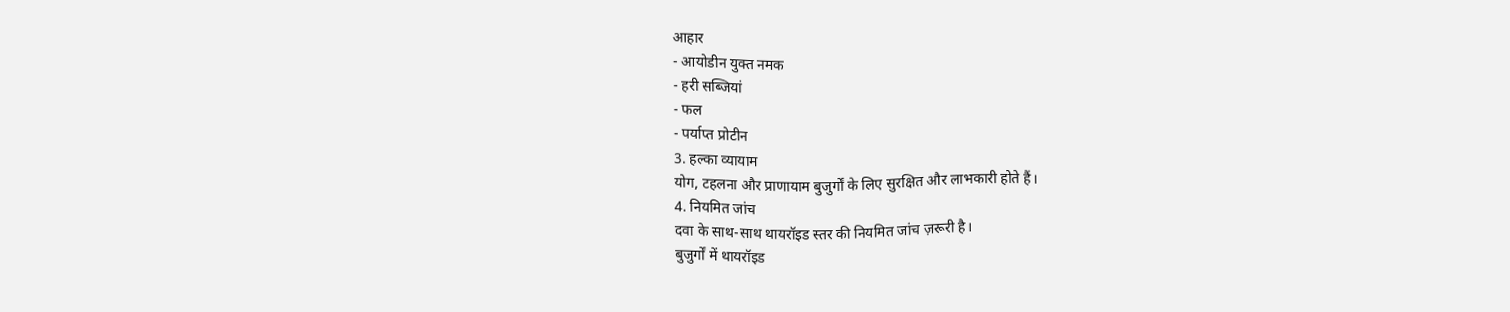आहार
- आयोडीन युक्त नमक
- हरी सब्जियां
- फल
- पर्याप्त प्रोटीन
3. हल्का व्यायाम
योग, टहलना और प्राणायाम बुजुर्गों के लिए सुरक्षित और लाभकारी होते हैं।
4. नियमित जांच
दवा के साथ-साथ थायरॉइड स्तर की नियमित जांच ज़रूरी है।
बुजुर्गों में थायरॉइड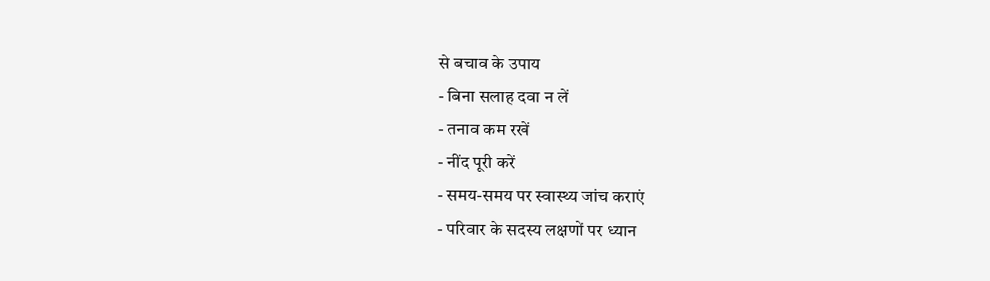से बचाव के उपाय
- बिना सलाह दवा न लें
- तनाव कम रखें
- नींद पूरी करें
- समय-समय पर स्वास्थ्य जांच कराएं
- परिवार के सदस्य लक्षणों पर ध्यान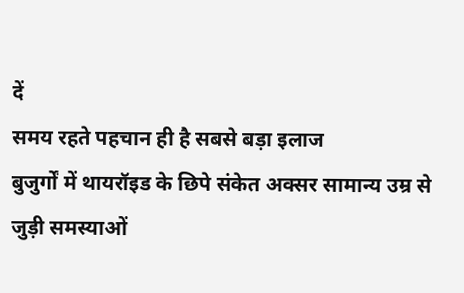दें
समय रहते पहचान ही है सबसे बड़ा इलाज
बुजुर्गों में थायरॉइड के छिपे संकेत अक्सर सामान्य उम्र से जुड़ी समस्याओं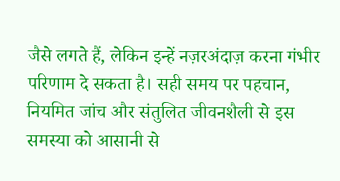जैसे लगते हैं, लेकिन इन्हें नज़रअंदाज़ करना गंभीर परिणाम दे सकता है। सही समय पर पहचान, नियमित जांच और संतुलित जीवनशैली से इस समस्या को आसानी से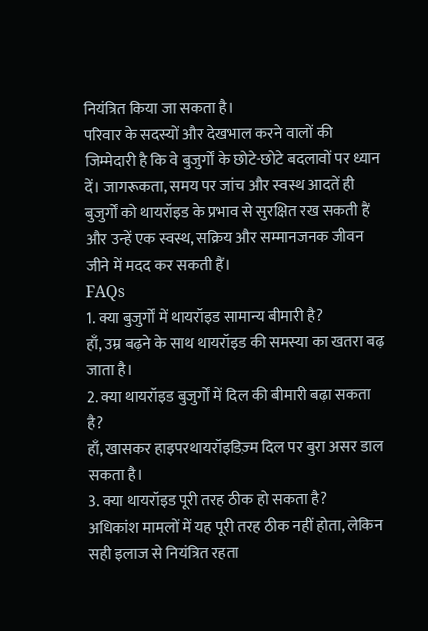नियंत्रित किया जा सकता है।
परिवार के सदस्यों और देखभाल करने वालों की जिम्मेदारी है कि वे बुजुर्गों के छोटे-छोटे बदलावों पर ध्यान दें। जागरूकता, समय पर जांच और स्वस्थ आदतें ही बुजुर्गों को थायरॉइड के प्रभाव से सुरक्षित रख सकती हैं और उन्हें एक स्वस्थ, सक्रिय और सम्मानजनक जीवन जीने में मदद कर सकती हैं।
FAQs
1. क्या बुजुर्गों में थायरॉइड सामान्य बीमारी है?
हाँ, उम्र बढ़ने के साथ थायरॉइड की समस्या का खतरा बढ़ जाता है।
2. क्या थायरॉइड बुजुर्गों में दिल की बीमारी बढ़ा सकता है?
हाँ, खासकर हाइपरथायरॉइडिज़्म दिल पर बुरा असर डाल सकता है।
3. क्या थायरॉइड पूरी तरह ठीक हो सकता है?
अधिकांश मामलों में यह पूरी तरह ठीक नहीं होता, लेकिन सही इलाज से नियंत्रित रहता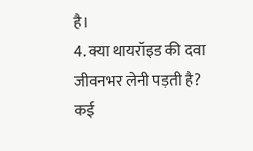है।
4. क्या थायरॉइड की दवा जीवनभर लेनी पड़ती है?
कई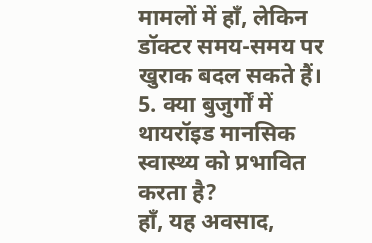मामलों में हाँ, लेकिन डॉक्टर समय-समय पर खुराक बदल सकते हैं।
5. क्या बुजुर्गों में थायरॉइड मानसिक स्वास्थ्य को प्रभावित करता है?
हाँ, यह अवसाद,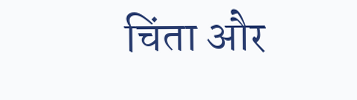चिंता और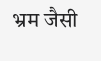भ्रम जैसी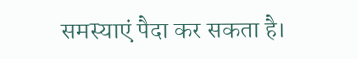समस्याएं पैदा कर सकता है।